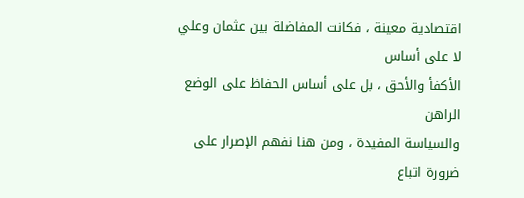اقتصادية معينة ، فكانت المفاضلة بين عثمان وعلي لا على أساس
الأكفأ والأحق ، بل على أساس الحفاظ على الوضع الراهن
والسياسة المفيدة ، ومن هنا نفهم الإصرار على ضرورة اتباع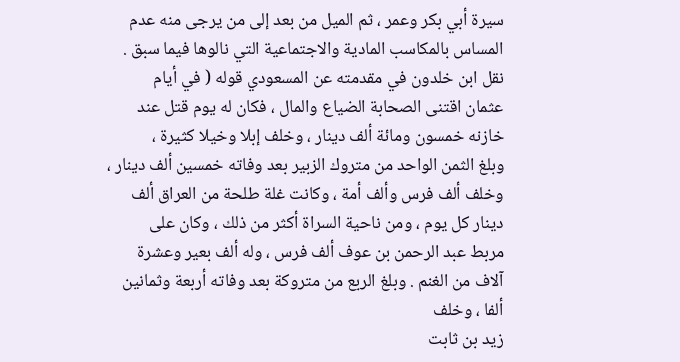سيرة أبي بكر وعمر ، ثم الميل من بعد إلى من يرجى منه عدم
المساس بالمكاسب المادية والاجتماعية التي نالوها فيما سبق .
نقل ابن خلدون في مقدمته عن المسعودي قوله ( في أيام
عثمان اقتنى الصحابة الضياع والمال ، فكان له يوم قتل عند
خازنه خمسون ومائة ألف دينار ، وخلف إبلا وخيلا كثيرة ،
وبلغ الثمن الواحد من متروك الزبير بعد وفاته خمسين ألف دينار ،
وخلف ألف فرس وألف أمة ، وكانت غلة طلحة من العراق ألف
دينار كل يوم ، ومن ناحية السراة أكثر من ذلك ، وكان على
مربط عبد الرحمن بن عوف ألف فرس ، وله ألف بعير وعشرة
آلاف من الغنم . وبلغ الربع من متروكة بعد وفاته أربعة وثمانين
ألفا ، وخلف
زيد بن ثابت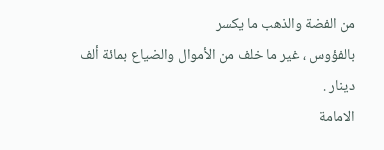من الفضة والذهب ما يكسر
بالفؤوس ، غير ما خلف من الأموال والضياع بمائة ألف دينار .
الامامة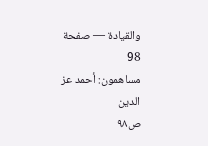والقيادة — صفحة 98
مساهمون: أحمد عز الدين
ص٩٨